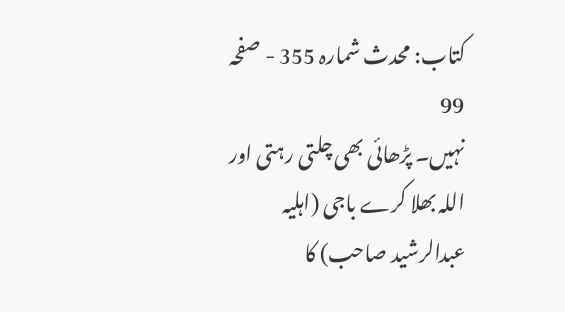کتاب: محدث شمارہ 355 - صفحہ 99
نہیں۔ پڑھائی بھی چلتی رہتی اور اللہ بھلا کرے باجی (اہلیہ عبدالرشید صاحب) کا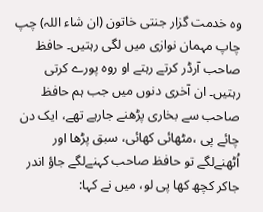وہ خدمت گزار جنتی خاتون (ان شاء اللہ) چپ چاپ مہمان نوازی میں لگی رہتیں۔ حافظ صاحب آرڈر کرتے رہتے او روہ پورے کرتی رہتیں۔ ان آخری دنوں میں جب ہم حافظ صاحب سے بخاری پڑھنے جارہے تھے، ایک دن چائے پی ،مٹھائی کھائی، سبق پڑھا اور اُٹھنےلگے تو حافظ صاحب کہنےلگے جاؤ اندر جاکر کچھ کھا پی لو، میں نے کہا: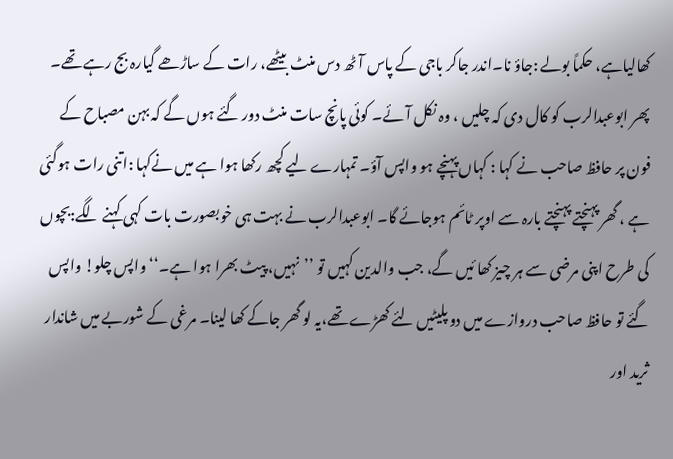کھالیاہے، حکماً بولے :جاؤ نا۔اندر جاکر باجی کے پاس آٹھ دس منٹ بیٹھے، رات کے ساڑھے گیارہ بج رہے تھے۔ پھر ابوعبدالرب کو کال دی کہ چلیں ، وہ نکل آئے۔ کوئی پانچ سات منٹ دور گئے ہوں گے کہ بہن مصباح کے فون پر حافظ صاحب نے کہا : کہاں پہنچے ہو واپس آؤ۔ تمہارے لیے کچھ رکھا ہوا ہے میں نےکہا :اتنی رات ہوگئی ہے ، گھر پہنچتے پہنچتے بارہ سے اوپر ٹائم ہوجائے گا۔ ابوعبدالرب نے بہت ہی خوبصورت بات کہی کہنے لگے:بچوں کی طرح اپنی مرضی سے ہر چیز کھا ئیں گے، جب والدین کہیں تو ’’نہیں، پیٹ بھرا ہوا ہے۔‘‘ واپس چلو! واپس گئے تو حافظ صاحب دروازے میں دو پلیٹیں لئے کھڑے تھے،یہ لو گھر جاکے کھا لینا۔ مرغی کے شوربے میں شاندار ثرید اور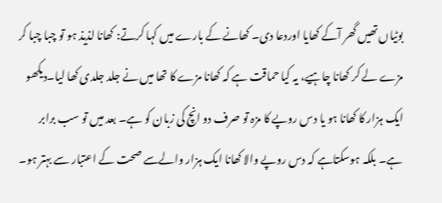بوٹیاں تھیں گھر آکے کھایا اوردعا دی۔ کھانے کے بارے میں کہا کرتے: کھانا لذیذ ہو تو چبا چبا کر مزے لے کر کھانا چاہیے، یہ کیا حماقت ہے کہ کھانا مزے کا تھا میں نے جلد جلدی کھا لیا۔دیکھو ایک ہزار کا کھانا ہو یا دس روپے کا مزہ تو صرف دو انچ کی زبان کو ہے۔ بعد میں تو سب برابر ہے۔ بلکہ ہوسکتاہے کہ دس روپے والا کھانا ایک ہزار والےسے صحت کے اعتبار سے بہتر ہو۔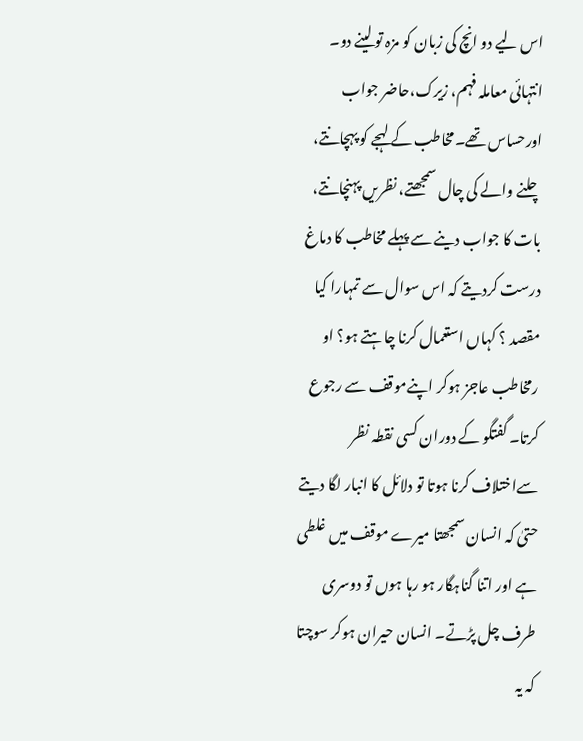اس لیے دو انچ کی زبان کو مزہ تو لینے دو۔ انتہائی معاملہ فہم، زیرک،حاضر جواب اورحساس تھے۔مخاطب کے لہجے کو پہچانتے، چلنے والے کی چال سمجھتے، نظریں پہنچانتے، بات کا جواب دینے سے پہلے مخاطب کا دماغ درست کردیتے کہ اس سوال سے تمہارا کیا مقصد ؟ کہاں استعمال کرنا چاہتے ہو؟ او رمخاطب عاجز ہوکر اپنےموقف سے رجوع کرتا۔ گفتگو کے دوران کسی نقطہ نظر سےاختلاف کرنا ہوتا تو دلائل کا انبار لگا دیتے حتیٰ کہ انسان سمجھتا میرے موقف میں غلطی ہے اور اتنا گناہگار ہو رہا ہوں تو دوسری طرف چل پڑتے۔ انسان حیران ہوکر سوچتا کہ یہ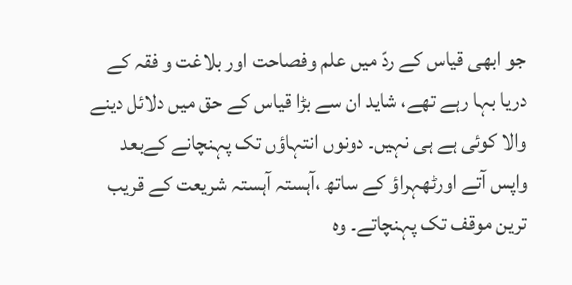جو ابھی قیاس کے ردّ میں علم وفصاحت اور بلاغت و فقہ کے دریا بہا رہے تھے، شاید ان سے بڑا قیاس کے حق میں دلائل دینے والا کوئی ہے ہی نہیں۔ دونوں انتہاؤں تک پہنچانے کےبعد واپس آتے اورٹھہراؤ کے ساتھ ،آہستہ آہستہ شریعت کے قریب ترین موقف تک پہنچاتے۔ وہ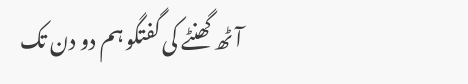آٹھ گھنٹے کی گفتگو ہم دو دن تک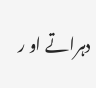دہراتے او ر